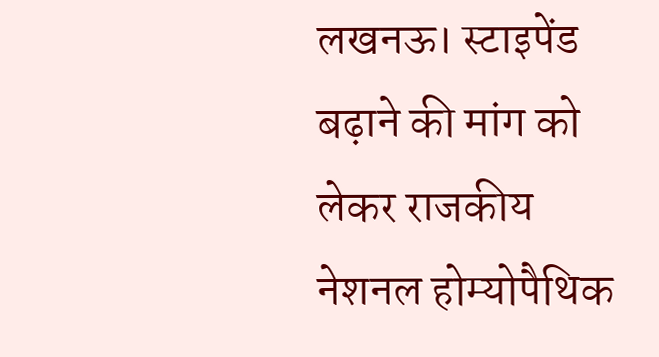लखनऊ। स्टाइपेंड बढ़ाने की मांग को लेकर राजकीय नेशनल होम्योपैथिक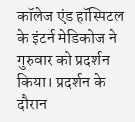कॉलेज एंड हॉस्पिटल के इंटर्न मेडिकोज ने गुरुवार को प्रदर्शन किया। प्रदर्शन के दौरान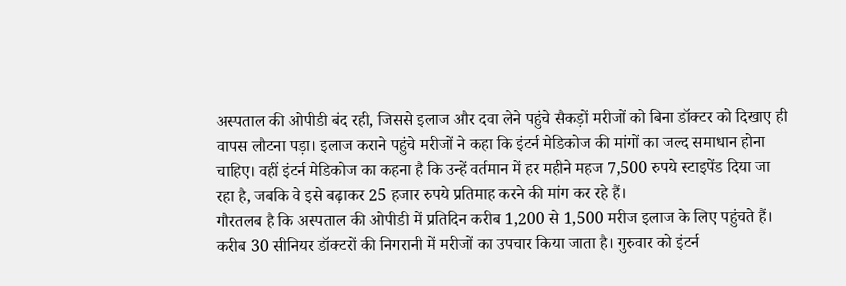अस्पताल की ओपीडी बंद रही, जिससे इलाज और दवा लेने पहुंचे सैकड़ों मरीजों को बिना डॉक्टर को दिखाए ही वापस लौटना पड़ा। इलाज कराने पहुंचे मरीजों ने कहा कि इंटर्न मेडिकोज की मांगों का जल्द समाधान होना चाहिए। वहीं इंटर्न मेडिकोज का कहना है कि उन्हें वर्तमान में हर महीने महज 7,500 रुपये स्टाइपेंड दिया जा रहा है, जबकि वे इसे बढ़ाकर 25 हजार रुपये प्रतिमाह करने की मांग कर रहे हैं।
गौरतलब है कि अस्पताल की ओपीडी में प्रतिदिन करीब 1,200 से 1,500 मरीज इलाज के लिए पहुंचते हैं। करीब 30 सीनियर डॉक्टरों की निगरानी में मरीजों का उपचार किया जाता है। गुरुवार को इंटर्न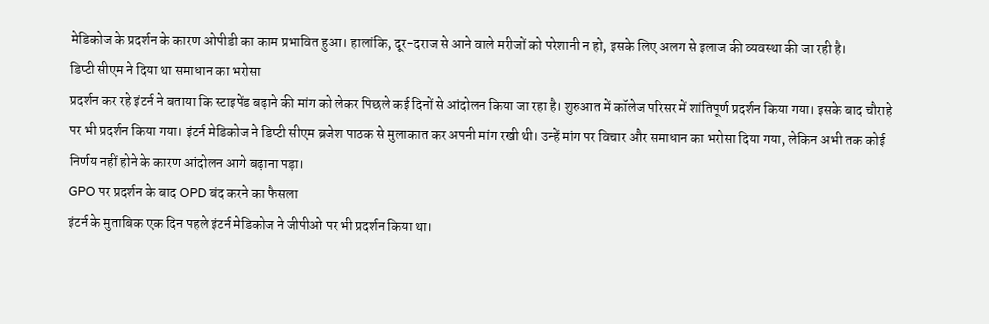मेडिकोज के प्रदर्शन के कारण ओपीडी का काम प्रभावित हुआ। हालांकि, दूर-दराज से आने वाले मरीजों को परेशानी न हो, इसके लिए अलग से इलाज की व्यवस्था की जा रही है।
डिप्टी सीएम ने दिया था समाधान का भरोसा
प्रदर्शन कर रहे इंटर्न ने बताया कि स्टाइपेंड बढ़ाने की मांग को लेकर पिछले कई दिनों से आंदोलन किया जा रहा है। शुरुआत में कॉलेज परिसर में शांतिपूर्ण प्रदर्शन किया गया। इसके बाद चौराहे पर भी प्रदर्शन किया गया। इंटर्न मेडिकोज ने डिप्टी सीएम ब्रजेश पाठक से मुलाकात कर अपनी मांग रखी थी। उन्हें मांग पर विचार और समाधान का भरोसा दिया गया, लेकिन अभी तक कोई निर्णय नहीं होने के कारण आंदोलन आगे बढ़ाना पड़ा।
GPO पर प्रदर्शन के बाद OPD बंद करने का फैसला
इंटर्न के मुताबिक एक दिन पहले इंटर्न मेडिकोज ने जीपीओ पर भी प्रदर्शन किया था।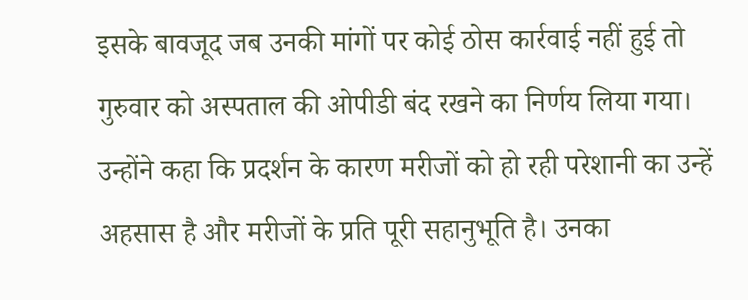इसके बावजूद जब उनकी मांगों पर कोई ठोस कार्रवाई नहीं हुई तो गुरुवार को अस्पताल की ओपीडी बंद रखने का निर्णय लिया गया। उन्होंने कहा कि प्रदर्शन के कारण मरीजों को हो रही परेशानी का उन्हें अहसास है और मरीजों के प्रति पूरी सहानुभूति है। उनका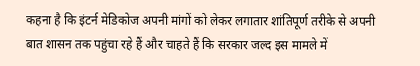कहना है कि इंटर्न मेडिकोज अपनी मांगों को लेकर लगातार शांतिपूर्ण तरीके से अपनी बात शासन तक पहुंचा रहे हैं और चाहते हैं कि सरकार जल्द इस मामले में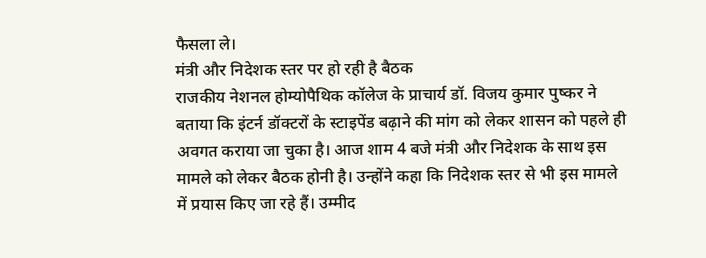फैसला ले।
मंत्री और निदेशक स्तर पर हो रही है बैठक
राजकीय नेशनल होम्योपैथिक कॉलेज के प्राचार्य डॉ. विजय कुमार पुष्कर ने बताया कि इंटर्न डॉक्टरों के स्टाइपेंड बढ़ाने की मांग को लेकर शासन को पहले ही अवगत कराया जा चुका है। आज शाम 4 बजे मंत्री और निदेशक के साथ इस मामले को लेकर बैठक होनी है। उन्होंने कहा कि निदेशक स्तर से भी इस मामले में प्रयास किए जा रहे हैं। उम्मीद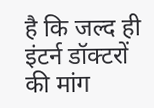है कि जल्द ही इंटर्न डॉक्टरों की मांग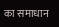का समाधान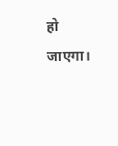हो जाएगा।